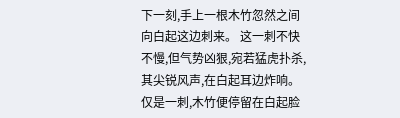下一刻,手上一根木竹忽然之间向白起这边刺来。 这一刺不快不慢,但气势凶狠,宛若猛虎扑杀,其尖锐风声,在白起耳边炸响。 仅是一刺,木竹便停留在白起脸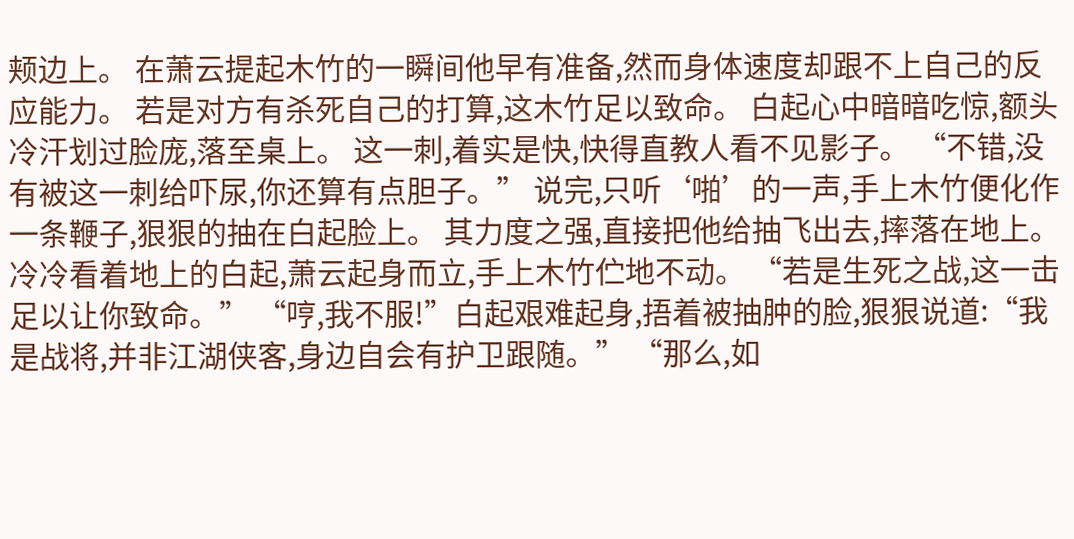颊边上。 在萧云提起木竹的一瞬间他早有准备,然而身体速度却跟不上自己的反应能力。 若是对方有杀死自己的打算,这木竹足以致命。 白起心中暗暗吃惊,额头冷汗划过脸庞,落至桌上。 这一刺,着实是快,快得直教人看不见影子。 “不错,没有被这一刺给吓尿,你还算有点胆子。” 说完,只听‘啪’的一声,手上木竹便化作一条鞭子,狠狠的抽在白起脸上。 其力度之强,直接把他给抽飞出去,摔落在地上。 冷冷看着地上的白起,萧云起身而立,手上木竹伫地不动。 “若是生死之战,这一击足以让你致命。” “哼,我不服!”白起艰难起身,捂着被抽肿的脸,狠狠说道:“我是战将,并非江湖侠客,身边自会有护卫跟随。” “那么,如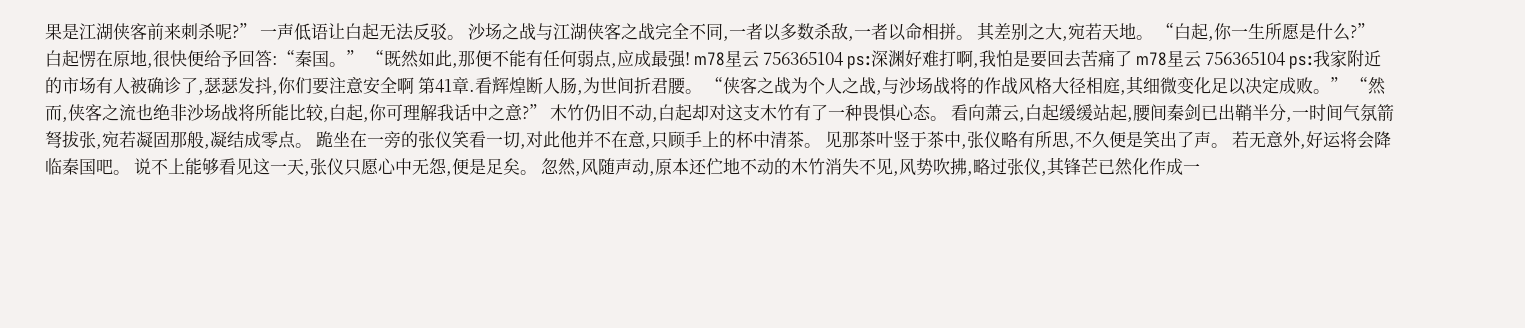果是江湖侠客前来刺杀呢?” 一声低语让白起无法反驳。 沙场之战与江湖侠客之战完全不同,一者以多数杀敌,一者以命相拼。 其差别之大,宛若天地。 “白起,你一生所愿是什么?” 白起愣在原地,很快便给予回答:“秦国。” “既然如此,那便不能有任何弱点,应成最强! m78星云 756365104 ps:深渊好难打啊,我怕是要回去苦痛了 m78星云 756365104 ps:我家附近的市场有人被确诊了,瑟瑟发抖,你们要注意安全啊 第41章.看辉煌断人肠,为世间折君腰。 “侠客之战为个人之战,与沙场战将的作战风格大径相庭,其细微变化足以决定成败。” “然而,侠客之流也绝非沙场战将所能比较,白起,你可理解我话中之意?” 木竹仍旧不动,白起却对这支木竹有了一种畏惧心态。 看向萧云,白起缓缓站起,腰间秦剑已出鞘半分,一时间气氛箭弩拔张,宛若凝固那般,凝结成零点。 跪坐在一旁的张仪笑看一切,对此他并不在意,只顾手上的杯中清茶。 见那茶叶竖于茶中,张仪略有所思,不久便是笑出了声。 若无意外,好运将会降临秦国吧。 说不上能够看见这一天,张仪只愿心中无怨,便是足矣。 忽然,风随声动,原本还伫地不动的木竹消失不见,风势吹拂,略过张仪,其锋芒已然化作成一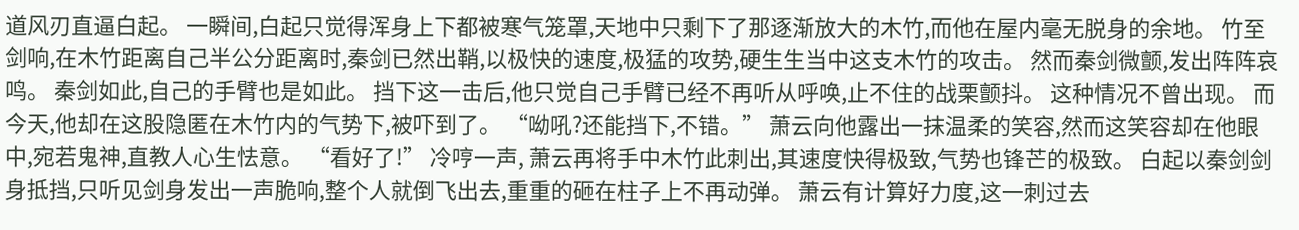道风刃直逼白起。 一瞬间,白起只觉得浑身上下都被寒气笼罩,天地中只剩下了那逐渐放大的木竹,而他在屋内毫无脱身的余地。 竹至剑响,在木竹距离自己半公分距离时,秦剑已然出鞘,以极快的速度,极猛的攻势,硬生生当中这支木竹的攻击。 然而秦剑微颤,发出阵阵哀鸣。 秦剑如此,自己的手臂也是如此。 挡下这一击后,他只觉自己手臂已经不再听从呼唤,止不住的战栗颤抖。 这种情况不曾出现。 而今天,他却在这股隐匿在木竹内的气势下,被吓到了。 “呦吼?还能挡下,不错。” 萧云向他露出一抹温柔的笑容,然而这笑容却在他眼中,宛若鬼神,直教人心生怯意。 “看好了!” 冷哼一声, 萧云再将手中木竹此刺出,其速度快得极致,气势也锋芒的极致。 白起以秦剑剑身抵挡,只听见剑身发出一声脆响,整个人就倒飞出去,重重的砸在柱子上不再动弹。 萧云有计算好力度,这一刺过去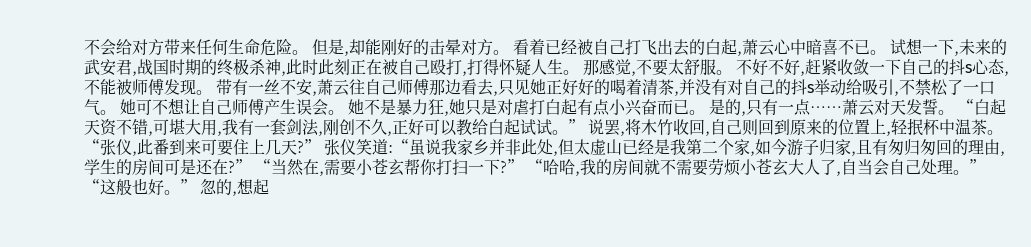不会给对方带来任何生命危险。 但是,却能刚好的击晕对方。 看着已经被自己打飞出去的白起,萧云心中暗喜不已。 试想一下,未来的武安君,战国时期的终极杀神,此时此刻正在被自己殴打,打得怀疑人生。 那感觉,不要太舒服。 不好不好,赶紧收敛一下自己的抖s心态,不能被师傅发现。 带有一丝不安,萧云往自己师傅那边看去,只见她正好好的喝着清茶,并没有对自己的抖s举动给吸引,不禁松了一口气。 她可不想让自己师傅产生误会。 她不是暴力狂,她只是对虐打白起有点小兴奋而已。 是的,只有一点……萧云对天发誓。 “白起天资不错,可堪大用,我有一套剑法,刚创不久,正好可以教给白起试试。” 说罢,将木竹收回,自己则回到原来的位置上,轻抿杯中温茶。 “张仪,此番到来可要住上几天?” 张仪笑道:“虽说我家乡并非此处,但太虚山已经是我第二个家,如今游子归家,且有匆归匆回的理由,学生的房间可是还在?” “当然在,需要小苍玄帮你打扫一下?” “哈哈,我的房间就不需要劳烦小苍玄大人了,自当会自己处理。” “这般也好。” 忽的,想起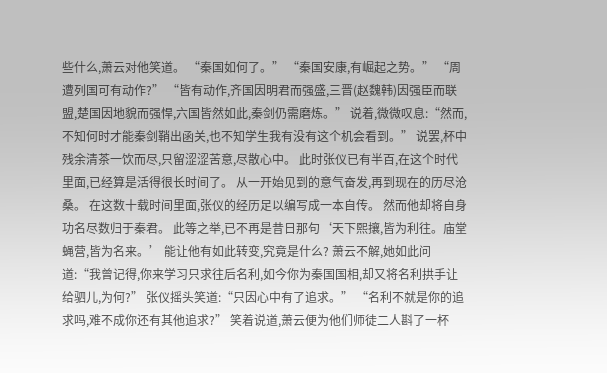些什么,萧云对他笑道。 “秦国如何了。” “秦国安康,有崛起之势。” “周遭列国可有动作?” “皆有动作,齐国因明君而强盛,三晋(赵魏韩)因强臣而联盟,楚国因地貌而强悍,六国皆然如此,秦剑仍需磨炼。” 说着,微微叹息:“然而,不知何时才能秦剑鞘出函关,也不知学生我有没有这个机会看到。” 说罢,杯中残余清茶一饮而尽,只留涩涩苦意,尽散心中。 此时张仪已有半百,在这个时代里面,已经算是活得很长时间了。 从一开始见到的意气奋发,再到现在的历尽沧桑。 在这数十载时间里面,张仪的经历足以编写成一本自传。 然而他却将自身功名尽数归于秦君。 此等之举,已不再是昔日那句‘天下熙攘,皆为利往。庙堂蝇营,皆为名来。’ 能让他有如此转变,究竟是什么? 萧云不解,她如此问道:“我曾记得,你来学习只求往后名利,如今你为秦国国相,却又将名利拱手让给驷儿,为何?” 张仪摇头笑道:“只因心中有了追求。” “名利不就是你的追求吗,难不成你还有其他追求?” 笑着说道,萧云便为他们师徒二人斟了一杯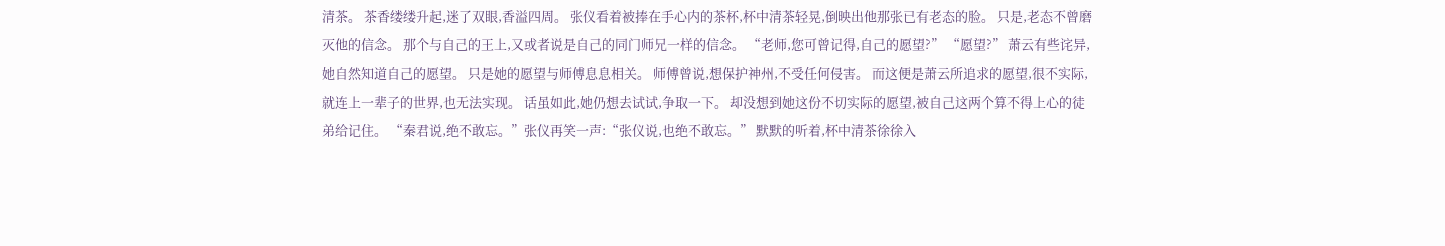清茶。 茶香缕缕升起,迷了双眼,香溢四周。 张仪看着被捧在手心内的茶杯,杯中清茶轻晃,倒映出他那张已有老态的脸。 只是,老态不曾磨灭他的信念。 那个与自己的王上,又或者说是自己的同门师兄一样的信念。 “老师,您可曾记得,自己的愿望?” “愿望?” 萧云有些诧异,她自然知道自己的愿望。 只是她的愿望与师傅息息相关。 师傅曾说,想保护神州,不受任何侵害。 而这便是萧云所追求的愿望,很不实际,就连上一辈子的世界,也无法实现。 话虽如此,她仍想去试试,争取一下。 却没想到她这份不切实际的愿望,被自己这两个算不得上心的徒弟给记住。 “秦君说,绝不敢忘。”张仪再笑一声:“张仪说,也绝不敢忘。” 默默的听着,杯中清茶徐徐入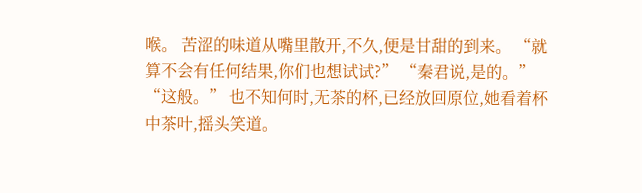喉。 苦涩的味道从嘴里散开,不久,便是甘甜的到来。 “就算不会有任何结果,你们也想试试?” “秦君说,是的。” “这般。” 也不知何时,无茶的杯,已经放回原位,她看着杯中茶叶,摇头笑道。